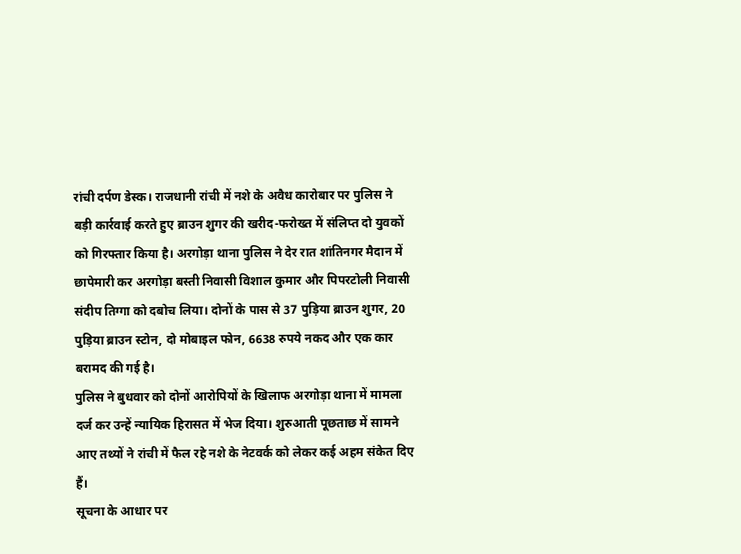रांची दर्पण डेस्क। राजधानी रांची में नशे के अवैध कारोबार पर पुलिस ने बड़ी कार्रवाई करते हुए ब्राउन शुगर की खरीद-फरोख्त में संलिप्त दो युवकों को गिरफ्तार किया है। अरगोड़ा थाना पुलिस ने देर रात शांतिनगर मैदान में छापेमारी कर अरगोड़ा बस्ती निवासी विशाल कुमार और पिपरटोली निवासी संदीप तिग्गा को दबोच लिया। दोनों के पास से 37 पुड़िया ब्राउन शुगर, 20 पुड़िया ब्राउन स्टोन, दो मोबाइल फोन, 6638 रुपये नकद और एक कार बरामद की गई है।
पुलिस ने बुधवार को दोनों आरोपियों के खिलाफ अरगोड़ा थाना में मामला दर्ज कर उन्हें न्यायिक हिरासत में भेज दिया। शुरुआती पूछताछ में सामने आए तथ्यों ने रांची में फैल रहे नशे के नेटवर्क को लेकर कई अहम संकेत दिए हैं।
सूचना के आधार पर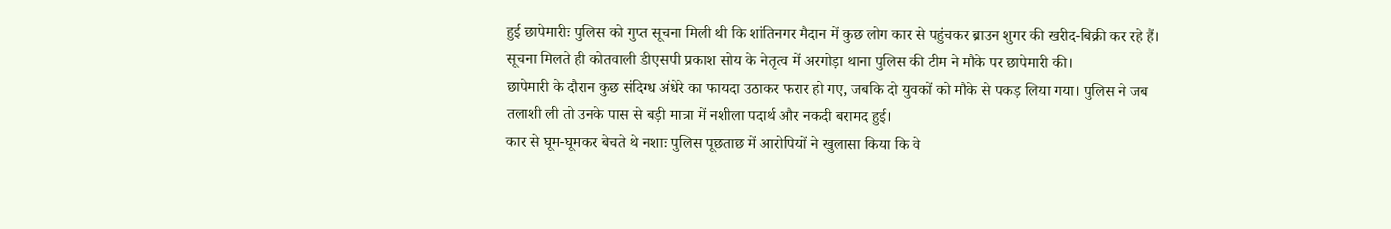हुई छापेमारीः पुलिस को गुप्त सूचना मिली थी कि शांतिनगर मैदान में कुछ लोग कार से पहुंचकर ब्राउन शुगर की खरीद-बिक्री कर रहे हैं। सूचना मिलते ही कोतवाली डीएसपी प्रकाश सोय के नेतृत्व में अरगोड़ा थाना पुलिस की टीम ने मौके पर छापेमारी की।
छापेमारी के दौरान कुछ संदिग्ध अंधेरे का फायदा उठाकर फरार हो गए, जबकि दो युवकों को मौके से पकड़ लिया गया। पुलिस ने जब तलाशी ली तो उनके पास से बड़ी मात्रा में नशीला पदार्थ और नकदी बरामद हुई।
कार से घूम-घूमकर बेचते थे नशाः पुलिस पूछताछ में आरोपियों ने खुलासा किया कि वे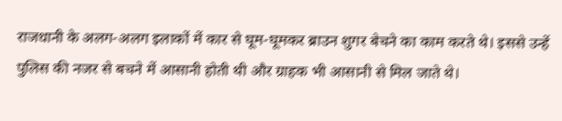राजधानी के अलग-अलग इलाकों में कार से घूम-घूमकर ब्राउन शुगर बेचने का काम करते थे। इससे उन्हें पुलिस की नजर से बचने में आसानी होती थी और ग्राहक भी आसानी से मिल जाते थे।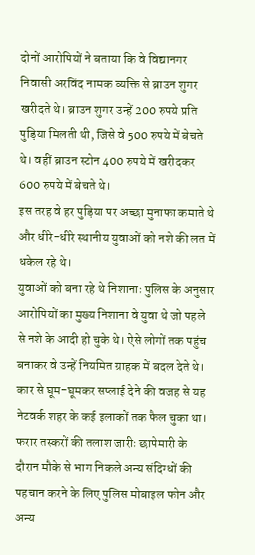दोनों आरोपियों ने बताया कि वे विद्यानगर निवासी अरविंद नामक व्यक्ति से ब्राउन शुगर खरीदते थे। ब्राउन शुगर उन्हें 200 रुपये प्रति पुड़िया मिलती थी, जिसे वे 500 रुपये में बेचते थे। वहीं ब्राउन स्टोन 400 रुपये में खरीदकर 600 रुपये में बेचते थे।
इस तरह वे हर पुड़िया पर अच्छा मुनाफा कमाते थे और धीरे-धीरे स्थानीय युवाओं को नशे की लत में धकेल रहे थे।
युवाओं को बना रहे थे निशानाः पुलिस के अनुसार आरोपियों का मुख्य निशाना वे युवा थे जो पहले से नशे के आदी हो चुके थे। ऐसे लोगों तक पहुंच बनाकर वे उन्हें नियमित ग्राहक में बदल देते थे। कार से घूम-घूमकर सप्लाई देने की वजह से यह नेटवर्क शहर के कई इलाकों तक फैल चुका था।
फरार तस्करों की तलाश जारीः छापेमारी के दौरान मौके से भाग निकले अन्य संदिग्धों की पहचान करने के लिए पुलिस मोबाइल फोन और अन्य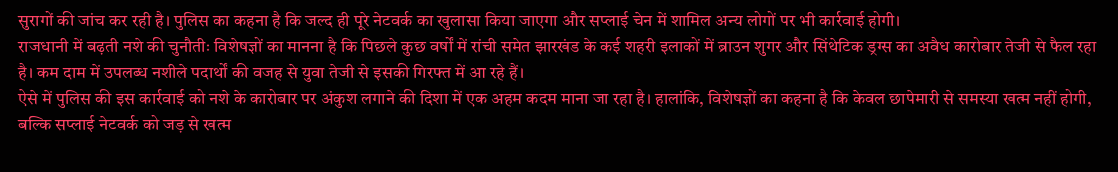सुरागों की जांच कर रही है। पुलिस का कहना है कि जल्द ही पूरे नेटवर्क का खुलासा किया जाएगा और सप्लाई चेन में शामिल अन्य लोगों पर भी कार्रवाई होगी।
राजधानी में बढ़ती नशे की चुनौतीः विशेषज्ञों का मानना है कि पिछले कुछ वर्षों में रांची समेत झारखंड के कई शहरी इलाकों में ब्राउन शुगर और सिंथेटिक ड्रग्स का अवैध कारोबार तेजी से फैल रहा है। कम दाम में उपलब्ध नशीले पदार्थों की वजह से युवा तेजी से इसकी गिरफ्त में आ रहे हैं।
ऐसे में पुलिस की इस कार्रवाई को नशे के कारोबार पर अंकुश लगाने की दिशा में एक अहम कदम माना जा रहा है। हालांकि, विशेषज्ञों का कहना है कि केवल छापेमारी से समस्या खत्म नहीं होगी, बल्कि सप्लाई नेटवर्क को जड़ से खत्म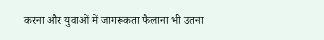करना और युवाओं में जागरूकता फैलाना भी उतना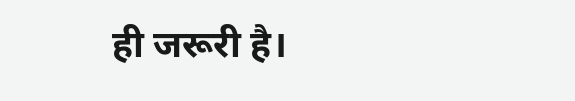ही जरूरी है।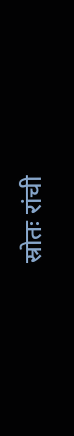स्रोतः रांची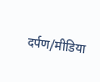दर्पण/मीडिया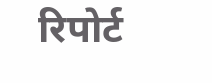रिपोर्ट